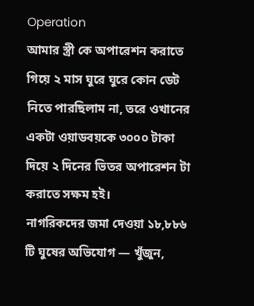Operation
আমার স্ত্রী কে অপারেশন করাতে গিয়ে ২ মাস ঘুরে ঘুরে কোন ডেট নিতে পারছিলাম না, তরে ওখানের একটা ওয়াডবয়কে ৩০০০ টাকা দিয়ে ২ দিনের ভিতর অপারেশন টা করাতে সক্ষম হই।
নাগরিকদের জমা দেওয়া ১৮,৮৮৬ টি ঘুষের অভিযোগ — খুঁজুন,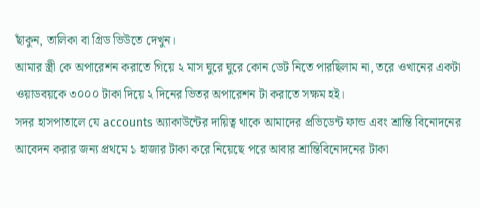ছাঁকুন, তালিকা বা গ্রিড ভিউতে দেখুন।
আমার স্ত্রী কে অপারেশন করাতে গিয়ে ২ মাস ঘুরে ঘুরে কোন ডেট নিতে পারছিলাম না, তরে ওখানের একটা ওয়াডবয়কে ৩০০০ টাকা দিয়ে ২ দিনের ভিতর অপারেশন টা করাতে সক্ষম হই।
সদর হাসপাতালে যে accounts অ্যাকাউন্টের দায়িত্ব থাকে আমাদের প্রভিডেন্ট ফান্ড এবং শ্রান্তি বিনোদনের আবেদন করার জন্য প্রথমে ১ হাজার টাকা করে নিয়েছে পরে আবার শ্রান্তিবিনোদনের টাকা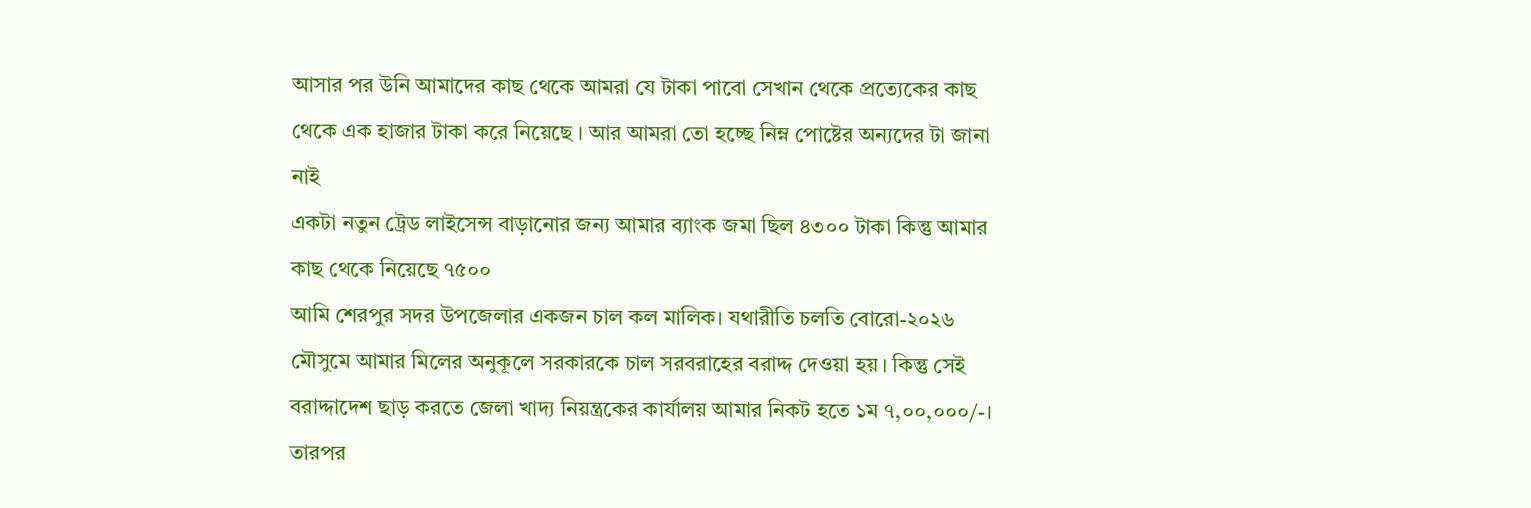আসার পর উনি আমাদের কাছ থেকে আমরা যে টাকা পাবো সেখান থেকে প্রত্যেকের কাছ থেকে এক হাজার টাকা করে নিয়েছে । আর আমরা তো হচ্ছে নিম্ন পোষ্টের অন্যদের টা জানা নাই
একটা নতুন ট্রেড লাইসেন্স বাড়ানোর জন্য আমার ব্যাংক জমা ছিল ৪৩০০ টাকা কিন্তু আমার কাছ থেকে নিয়েছে ৭৫০০
আমি শেরপুর সদর উপজেলার একজন চাল কল মালিক। যথারীতি চলতি বোরো-২০২৬ মৌসুমে আমার মিলের অনুকূলে সরকারকে চাল সরবরাহের বরাদ্দ দেওয়া হয়। কিন্তু সেই বরাদ্দাদেশ ছাড় করতে জেলা খাদ্য নিয়ন্ত্রকের কার্যালয় আমার নিকট হতে ১ম ৭,০০,০০০/-। তারপর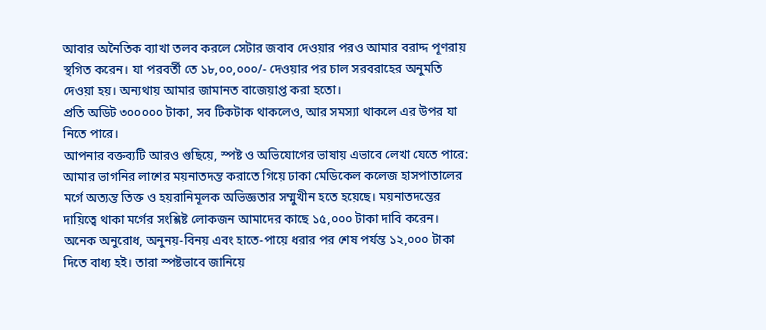আবার অনৈতিক ব্যাখা তলব করলে সেটার জবাব দেওয়ার পরও আমার বরাদ্দ পূণরায় স্থগিত করেন। যা পরবর্তী তে ১৮,০০,০০০/- দেওয়ার পর চাল সরবরাহের অনুমতি দেওয়া হয়। অন্যথায় আমার জামানত বাজেয়াপ্ত করা হতো।
প্রতি অডিট ৩০০০০০ টাকা, সব টিকটাক থাকলেও, আর সমস্যা থাকলে এর উপর যা নিতে পারে।
আপনার বক্তব্যটি আরও গুছিয়ে, স্পষ্ট ও অভিযোগের ভাষায় এভাবে লেখা যেতে পারে: আমার ভাগনির লাশের ময়নাতদন্ত করাতে গিয়ে ঢাকা মেডিকেল কলেজ হাসপাতালের মর্গে অত্যন্ত তিক্ত ও হয়রানিমূলক অভিজ্ঞতার সম্মুখীন হতে হয়েছে। ময়নাতদন্তের দায়িত্বে থাকা মর্গের সংশ্লিষ্ট লোকজন আমাদের কাছে ১৫,০০০ টাকা দাবি করেন। অনেক অনুরোধ, অনুনয়-বিনয় এবং হাতে-পায়ে ধরার পর শেষ পর্যন্ত ১২,০০০ টাকা দিতে বাধ্য হই। তারা স্পষ্টভাবে জানিয়ে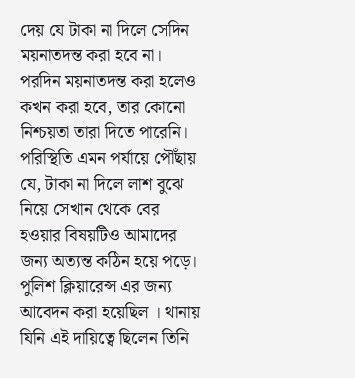দেয় যে টাকা না দিলে সেদিন ময়নাতদন্ত করা হবে না। পরদিন ময়নাতদন্ত করা হলেও কখন করা হবে, তার কোনো নিশ্চয়তা তারা দিতে পারেনি। পরিস্থিতি এমন পর্যায়ে পৌঁছায় যে, টাকা না দিলে লাশ বুঝে নিয়ে সেখান থেকে বের হওয়ার বিষয়টিও আমাদের জন্য অত্যন্ত কঠিন হয়ে পড়ে।
পুলিশ ক্লিয়ারেন্স এর জন্য আবেদন করা হয়েছিল । থানায় যিনি এই দায়িত্বে ছিলেন তিনি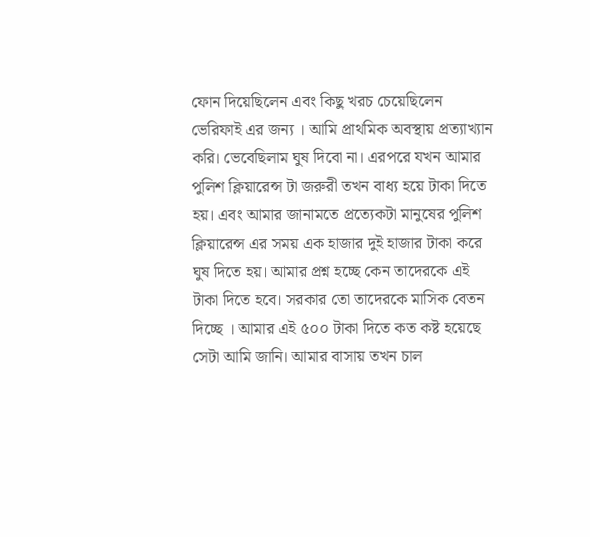ফোন দিয়েছিলেন এবং কিছু খরচ চেয়েছিলেন ভেরিফাই এর জন্য । আমি প্রাথমিক অবস্থায় প্রত্যাখ্যান করি। ভেবেছিলাম ঘুষ দিবো না। এরপরে যখন আমার পুলিশ ক্লিয়ারেন্স টা জরুরী তখন বাধ্য হয়ে টাকা দিতে হয়। এবং আমার জানামতে প্রত্যেকটা মানুষের পুলিশ ক্লিয়ারেন্স এর সময় এক হাজার দুই হাজার টাকা করে ঘুষ দিতে হয়। আমার প্রশ্ন হচ্ছে কেন তাদেরকে এই টাকা দিতে হবে। সরকার তো তাদেরকে মাসিক বেতন দিচ্ছে । আমার এই ৫০০ টাকা দিতে কত কষ্ট হয়েছে সেটা আমি জানি। আমার বাসায় তখন চাল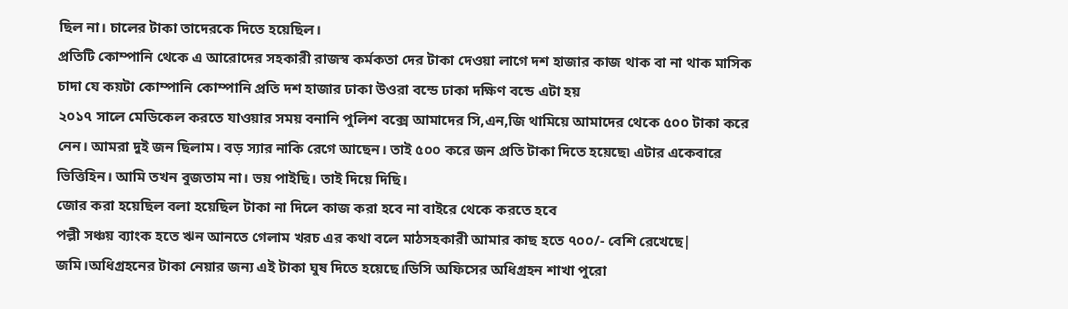ছিল না। চালের টাকা তাদেরকে দিতে হয়েছিল।
প্রতিটি কোম্পানি থেকে এ আরোদের সহকারী রাজস্ব কর্মকতা দের টাকা দেওয়া লাগে দশ হাজার কাজ থাক বা না থাক মাসিক চাদা যে কয়টা কোম্পানি কোম্পানি প্রতি দশ হাজার ঢাকা উওরা বন্ডে ঢাকা দক্ষিণ বন্ডে এটা হয়
২০১৭ সালে মেডিকেল করতে যাওয়ার সময় বনানি পুলিশ বক্সে আমাদের সি,এন,জি থামিয়ে আমাদের থেকে ৫০০ টাকা করে নেন। আমরা দুই জন ছিলাম। বড় স্যার নাকি রেগে আছেন। তাই ৫০০ করে জন প্রতি টাকা দিতে হয়েছে৷ এটার একেবারে ভিত্তিহিন। আমি তখন বুজতাম না। ভয় পাইছি। তাই দিয়ে দিছি।
জোর করা হয়েছিল বলা হয়েছিল টাকা না দিলে কাজ করা হবে না বাইরে থেকে করতে হবে
পল্লী সঞ্চয় ব্যাংক হতে ঋন আনতে গেলাম খরচ এর কথা বলে মাঠসহকারী আমার কাছ হতে ৭০০/- বেশি রেখেছে|
জমি।অধিগ্রহনের টাকা নেয়ার জন্য এই টাকা ঘুষ দিতে হয়েছে।ডিসি অফিসের অধিগ্রহন শাখা পুরো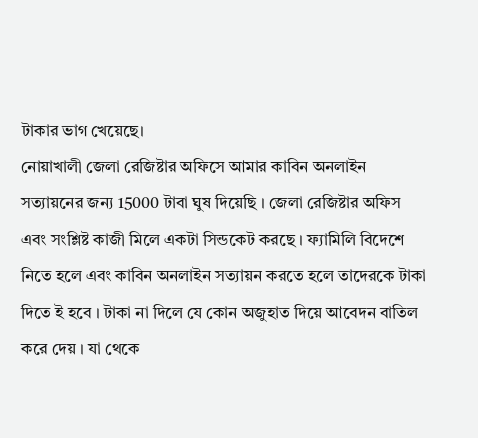টাকার ভাগ খেয়েছে।
নোয়াখালী জেলা রেজিষ্টার অফিসে আমার কাবিন অনলাইন সত্যায়নের জন্য 15000 টাবা ঘুষ দিয়েছি । জেলা রেজিষ্টার অফিস এবং সংশ্লিষ্ট কাজী মিলে একটা সিন্ডকেট করছে । ফ্যামিলি বিদেশে নিতে হলে এবং কাবিন অনলাইন সত্যায়ন করতে হলে তাদেরকে টাকা দিতে ই হবে । টাকা না দিলে যে কোন অজুহাত দিয়ে আবেদন বাতিল করে দেয় । যা থেকে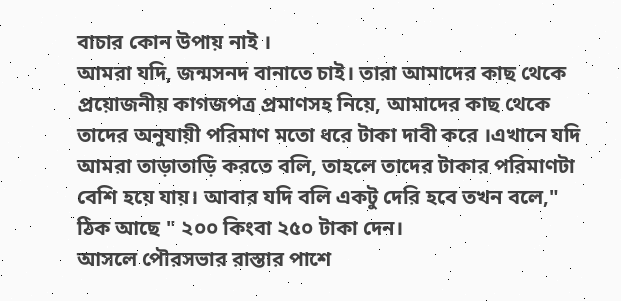বাচার কোন উপায় নাই ।
আমরা যদি, জন্মসনদ বানাতে চাই। তারা আমাদের কাছ থেকে প্রয়োজনীয় কাগজপত্র প্রমাণসহ নিয়ে, আমাদের কাছ থেকে তাদের অনুযায়ী পরিমাণ মতো ধরে টাকা দাবী করে ।এখানে যদি আমরা তাড়াতাড়ি করতে বলি, তাহলে তাদের টাকার পরিমাণটা বেশি হয়ে যায়। আবার যদি বলি একটু দেরি হবে তখন বলে," ঠিক আছে " ২০০ কিংবা ২৫০ টাকা দেন।
আসলে পৌরসভার রাস্তার পাশে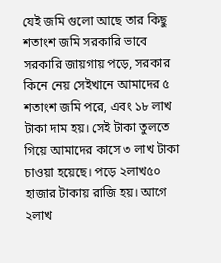যেই জমি গুলো আছে তার কিছু শতাংশ জমি সরকারি ভাবে সরকারি জায়গায় পড়ে, সরকার কিনে নেয় সেইখানে আমাদের ৫ শতাংশ জমি পরে, এবং ১৮ লাখ টাকা দাম হয়। সেই টাকা তুলতে গিয়ে আমাদের কাসে ৩ লাখ টাকা চাওয়া হয়েছে। পড়ে ২লাখ৫০ হাজার টাকায় রাজি হয়। আগে ২লাখ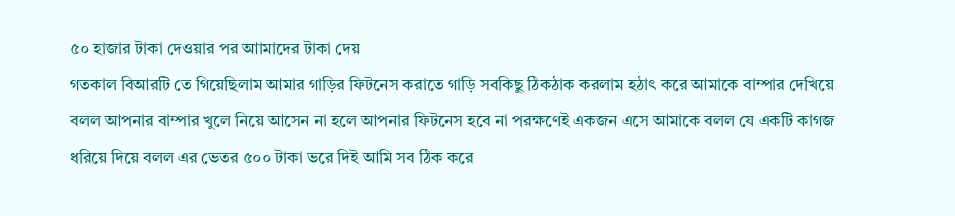৫০ হাজার টাকা দেওয়ার পর আামাদের টাকা দেয়
গতকাল বিআরটি তে গিয়েছিলাম আমার গাড়ির ফিটনেস করাতে গাড়ি সবকিছু ঠিকঠাক করলাম হঠাৎ করে আমাকে বাম্পার দেখিয়ে বলল আপনার বাম্পার খুলে নিয়ে আসেন না হলে আপনার ফিটনেস হবে না পরক্ষণেই একজন এসে আমাকে বলল যে একটি কাগজ ধরিয়ে দিয়ে বলল এর ভেতর ৫০০ টাকা ভরে দিই আমি সব ঠিক করে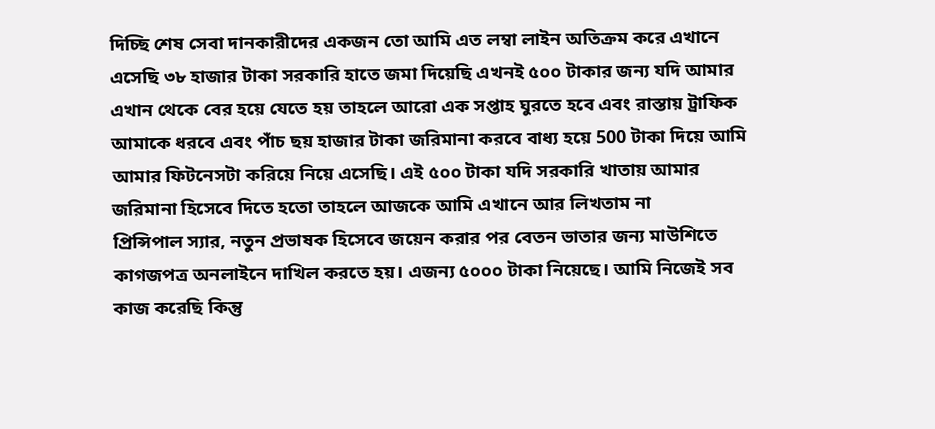দিচ্ছি শেষ সেবা দানকারীদের একজন তো আমি এত লম্বা লাইন অতিক্রম করে এখানে এসেছি ৩৮ হাজার টাকা সরকারি হাতে জমা দিয়েছি এখনই ৫০০ টাকার জন্য যদি আমার এখান থেকে বের হয়ে যেতে হয় তাহলে আরো এক সপ্তাহ ঘুরতে হবে এবং রাস্তায় ট্রাফিক আমাকে ধরবে এবং পাঁচ ছয় হাজার টাকা জরিমানা করবে বাধ্য হয়ে 500 টাকা দিয়ে আমি আমার ফিটনেসটা করিয়ে নিয়ে এসেছি। এই ৫০০ টাকা যদি সরকারি খাতায় আমার জরিমানা হিসেবে দিতে হতো তাহলে আজকে আমি এখানে আর লিখতাম না
প্রিন্সিপাল স্যার, নতুন প্রভাষক হিসেবে জয়েন করার পর বেতন ভাতার জন্য মাউশিতে কাগজপত্র অনলাইনে দাখিল করতে হয়। এজন্য ৫০০০ টাকা নিয়েছে। আমি নিজেই সব কাজ করেছি কিন্তু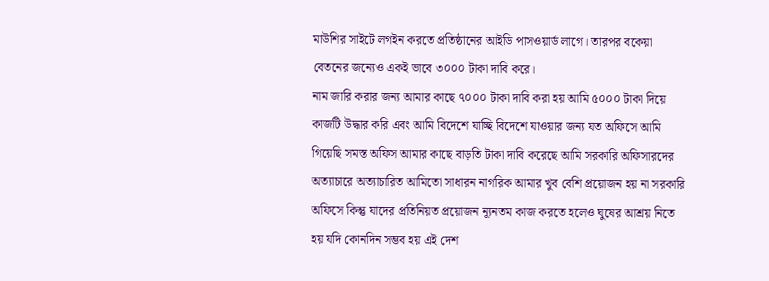মাউশির সাইটে লগইন করতে প্রতিষ্ঠানের আইডি পাসওয়ার্ড লাগে। তারপর বকেয়া বেতনের জন্যেও একই ভাবে ৩০০০ টাকা দাবি করে।
নাম জারি করার জন্য আমার কাছে ৭০০০ টাকা দাবি করা হয় আমি ৫০০০ টাকা দিয়ে কাজটি উদ্ধার করি এবং আমি বিদেশে যাচ্ছি বিদেশে যাওয়ার জন্য যত অফিসে আমি গিয়েছি সমস্ত অফিস আমার কাছে বাড়তি টাকা দাবি করেছে আমি সরকারি অফিসারদের অত্যাচারে অত্যাচারিত আমিতো সাধারন নাগরিক আমার খুব বেশি প্রয়োজন হয় না সরকারি অফিসে কিন্তু যাদের প্রতিনিয়ত প্রয়োজন ন্যূনতম কাজ করতে হলেও ঘুষের আশ্রয় নিতে হয় যদি কোনদিন সম্ভব হয় এই দেশ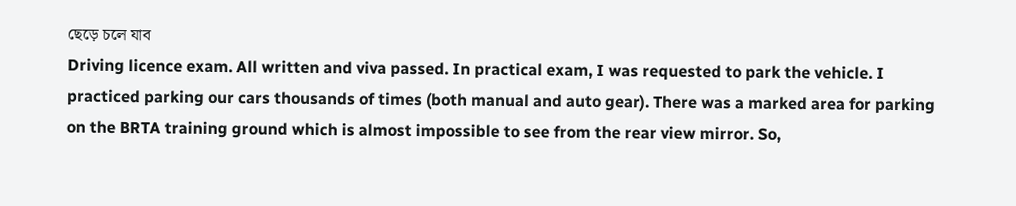ছেড়ে চলে যাব
Driving licence exam. All written and viva passed. In practical exam, I was requested to park the vehicle. I practiced parking our cars thousands of times (both manual and auto gear). There was a marked area for parking on the BRTA training ground which is almost impossible to see from the rear view mirror. So,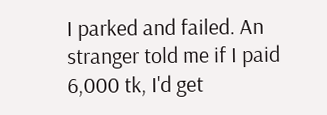I parked and failed. An stranger told me if I paid 6,000 tk, I'd get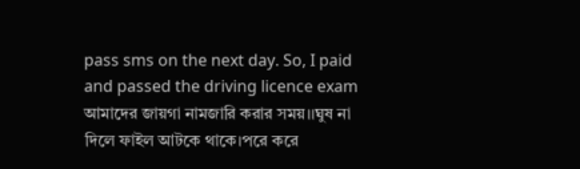pass sms on the next day. So, I paid and passed the driving licence exam
আমাদের জায়গা নামজারি করার সময়।।ঘুষ না দিলে ফাইল আটকে থাকে।পরে করে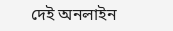দেই অনলাইন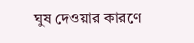ঘুষ দেওয়ার কারণে